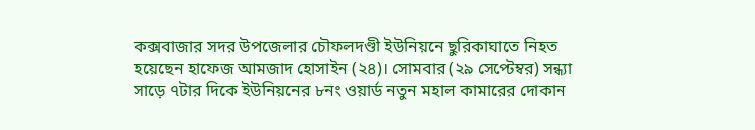কক্সবাজার সদর উপজেলার চৌফলদণ্ডী ইউনিয়নে ছুরিকাঘাতে নিহত হয়েছেন হাফেজ আমজাদ হোসাইন (২৪)। সোমবার (২৯ সেপ্টেম্বর) সন্ধ্যা সাড়ে ৭টার দিকে ইউনিয়নের ৮নং ওয়ার্ড নতুন মহাল কামারের দোকান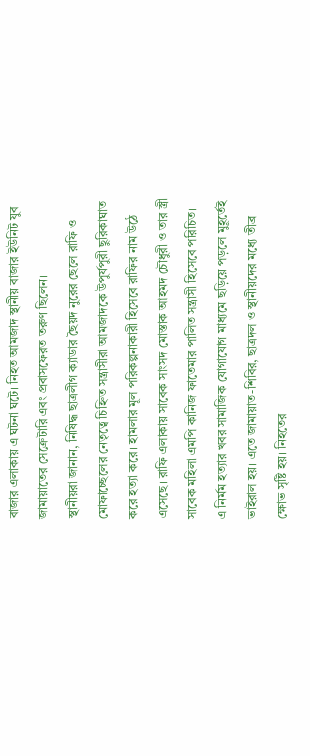বাজার এলাকায় এ ঘটনা ঘটে। নিহত আমজাদ স্থানীয় বাজার ইউনিট যুব জামায়াতের সেক্রেটারি এবং প্রবাসফেরত তরুণ ছিলেন।
স্থানীয়রা জানান, নিষিদ্ধ ছাত্রলীগ ক্যাডার ছৈয়দ নুরের ছেলে রাফি ও মোফাচ্ছেলের নেতৃত্বে চিহ্নিত সন্ত্রাসীরা আমজাদকে উপুর্যপুরী ছুরিকাঘাত করে হত্যা করে। হামলার মূল পরিকল্পনাকারী হিসেবে রাফির নাম উঠে এসেছে। রাফি এলাকায় সাবেক সাংসদ মোস্তাক আহমদ চৌধুরী ও তার স্ত্রী সাবেক মহিলা এমপি কানিজ ফাতেমার পালিত সন্ত্রাসী হিসেবে পরিচিত।
এ নির্মম হত্যার খবর সামাজিক যোগাযোগ মাধ্যমে ছড়িয়ে পড়লে মুহূর্তেই ভাইরাল হয়। এতে জামায়াত-শিবির, ছাত্রদল ও স্থানীয়দের মধ্যে তীব্র ক্ষোভ সৃষ্টি হয়। নিহতের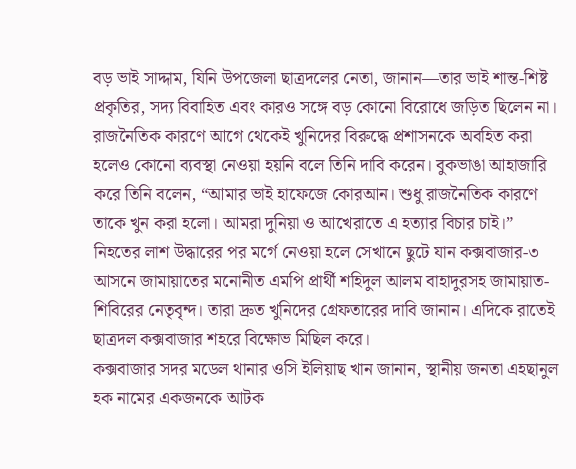বড় ভাই সাদ্দাম, যিনি উপজেলা ছাত্রদলের নেতা, জানান—তার ভাই শান্ত-শিষ্ট প্রকৃতির, সদ্য বিবাহিত এবং কারও সঙ্গে বড় কোনো বিরোধে জড়িত ছিলেন না। রাজনৈতিক কারণে আগে থেকেই খুনিদের বিরুদ্ধে প্রশাসনকে অবহিত করা হলেও কোনো ব্যবস্থা নেওয়া হয়নি বলে তিনি দাবি করেন। বুকভাঙা আহাজারি করে তিনি বলেন, “আমার ভাই হাফেজে কোরআন। শুধু রাজনৈতিক কারণে তাকে খুন করা হলো। আমরা দুনিয়া ও আখেরাতে এ হত্যার বিচার চাই।”
নিহতের লাশ উদ্ধারের পর মর্গে নেওয়া হলে সেখানে ছুটে যান কক্সবাজার-৩ আসনে জামায়াতের মনোনীত এমপি প্রার্থী শহিদুল আলম বাহাদুরসহ জামায়াত-শিবিরের নেতৃবৃন্দ। তারা দ্রুত খুনিদের গ্রেফতারের দাবি জানান। এদিকে রাতেই ছাত্রদল কক্সবাজার শহরে বিক্ষোভ মিছিল করে।
কক্সবাজার সদর মডেল থানার ওসি ইলিয়াছ খান জানান, স্থানীয় জনতা এহছানুল হক নামের একজনকে আটক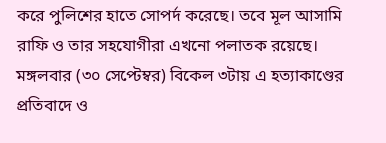করে পুলিশের হাতে সোপর্দ করেছে। তবে মূল আসামি রাফি ও তার সহযোগীরা এখনো পলাতক রয়েছে।
মঙ্গলবার (৩০ সেপ্টেম্বর) বিকেল ৩টায় এ হত্যাকাণ্ডের প্রতিবাদে ও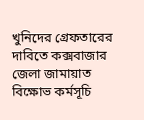খুনিদের গ্রেফতারের দাবিতে কক্সবাজার জেলা জামায়াত বিক্ষোভ কর্মসূচি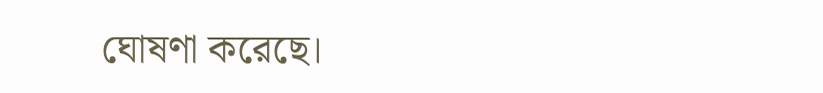ঘোষণা করেছে।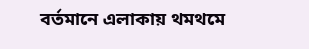বর্তমানে এলাকায় থমথমে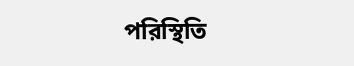পরিস্থিতি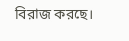বিরাজ করছে।